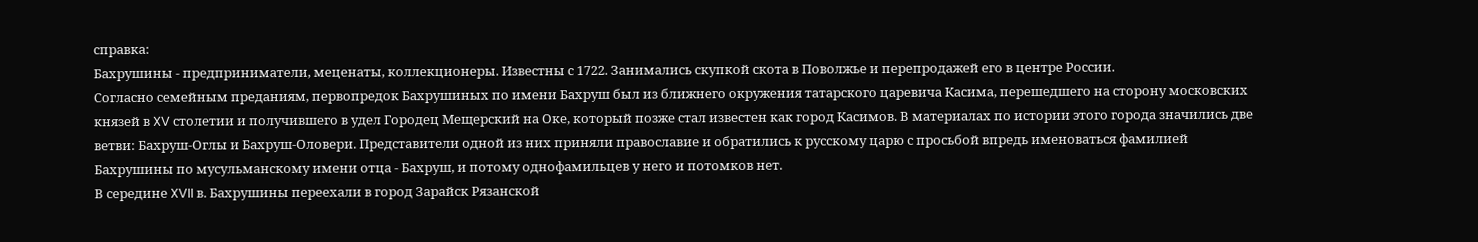справка:
Бахрушины - предприниматели, меценаты, коллекционеры. Известны с 1722. Занимались скупкой скота в Поволжье и перепродажей его в центре России.
Согласно семейным преданиям, первопредок Бахрушиных по имени Бахруш был из ближнего окружения татарского царевича Касима, перешедшего на сторону московских князей в XV столетии и получившего в удел Городец Мещерский на Оке, который позже стал известен как город Касимов. В материалах по истории этого города значились две ветви: Бахруш-Оглы и Бахруш-Оловери. Представители одной из них приняли православие и обратились к русскому царю с просьбой впредь именоваться фамилией Бахрушины по мусульманскому имени отца - Бахруш, и потому однофамильцев у него и потомков нет.
В середине XVII в. Бахрушины переехали в город Зарайск Рязанской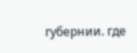губернии. где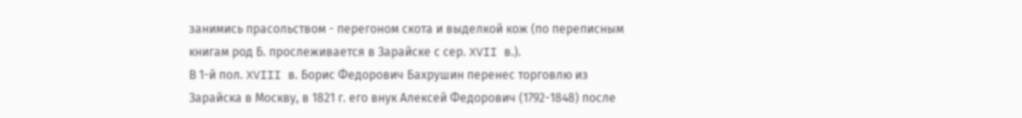занимись прасольством - перегоном скота и выделкой кож (по переписным книгам род Б. прослеживается в Зарайске с сер. XVII в.).
В 1-й пол. XVIII в. Борис Федорович Бахрушин перенес торговлю из Зарайска в Москву, в 1821 г. его внук Алексей Федорович (1792-1848) после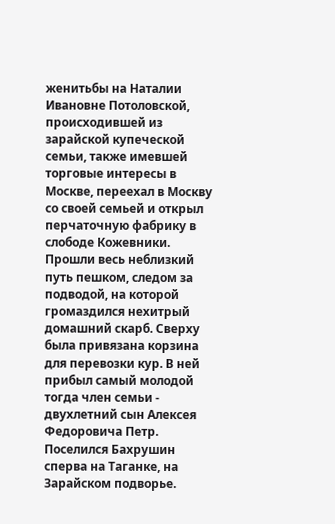женитьбы на Наталии Ивановне Потоловской, происходившей из зарайской купеческой семьи, также имевшей торговые интересы в Москве, переехал в Москву со своей семьей и открыл перчаточную фабрику в слободе Кожевники. Прошли весь неблизкий путь пешком, следом за подводой, на которой громаздился нехитрый домашний скарб. Сверху была привязана корзина для перевозки кур. В ней прибыл самый молодой тогда член семьи - двухлетний сын Алексея Федоровича Петр.
Поселился Бахрушин сперва на Таганке, на Зарайском подворье.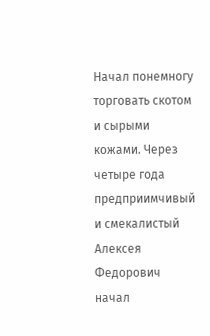Начал понемногу торговать скотом и сырыми кожами. Через четыре года предприимчивый и смекалистый Алексея Федорович начал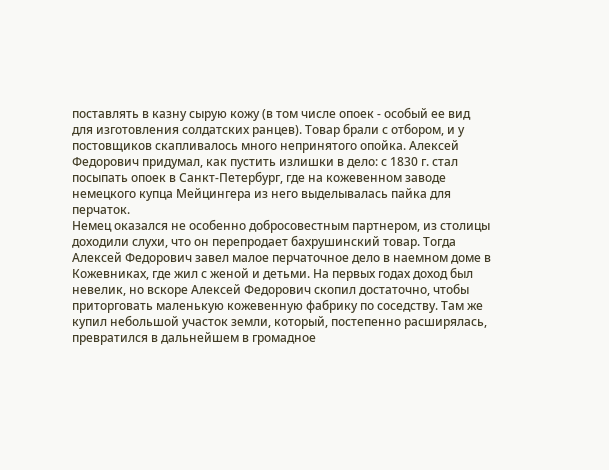поставлять в казну сырую кожу (в том числе опоек - особый ее вид для изготовления солдатских ранцев). Товар брали с отбором, и у постовщиков скапливалось много непринятого опойка. Алексей Федорович придумал, как пустить излишки в дело: с 1830 г. стал посыпать опоек в Санкт-Петербург, где на кожевенном заводе немецкого купца Мейцингера из него выделывалась пайка для перчаток.
Немец оказался не особенно добросовестным партнером, из столицы доходили слухи, что он перепродает бахрушинский товар. Тогда Алексей Федорович завел малое перчаточное дело в наемном доме в Кожевниках, где жил с женой и детьми. На первых годах доход был невелик, но вскоре Алексей Федорович скопил достаточно, чтобы приторговать маленькую кожевенную фабрику по соседству. Там же купил небольшой участок земли, который, постепенно расширялась, превратился в дальнейшем в громадное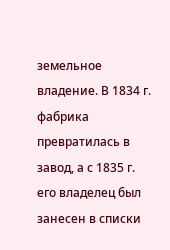земельное владение. В 1834 г. фабрика превратилась в завод, а с 1835 г. его владелец был занесен в списки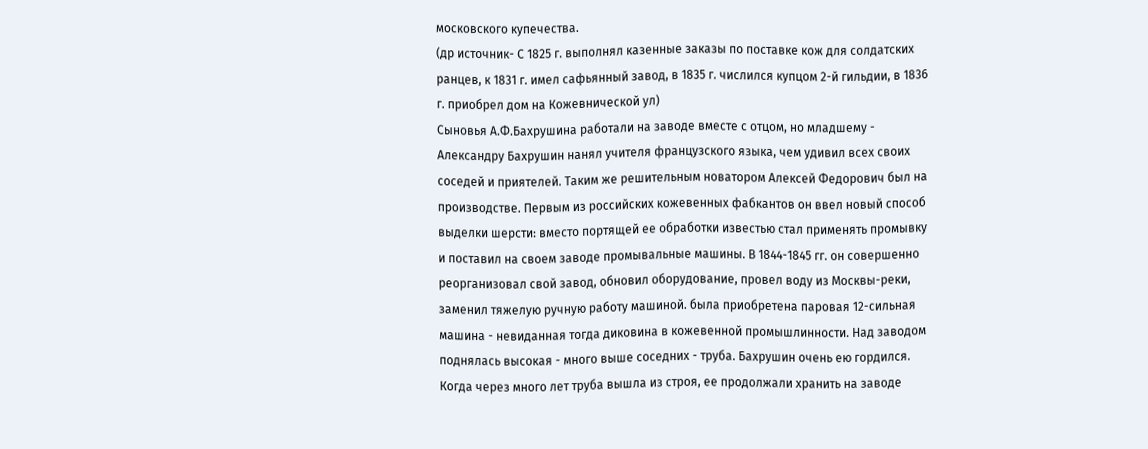московского купечества.
(др источник- С 1825 г. выполнял казенные заказы по поставке кож для солдатских ранцев, к 1831 г. имел сафьянный завод, в 1835 г. числился купцом 2-й гильдии, в 1836 г. приобрел дом на Кожевнической ул)
Сыновья А.Ф.Бахрушина работали на заводе вместе с отцом, но младшему - Александру Бахрушин нанял учителя французского языка, чем удивил всех своих соседей и приятелей. Таким же решительным новатором Алексей Федорович был на производстве. Первым из российских кожевенных фабкантов он ввел новый способ выделки шерсти: вместо портящей ее обработки известью стал применять промывку и поставил на своем заводе промывальные машины. В 1844-1845 гг. он совершенно реорганизовал свой завод, обновил оборудование, провел воду из Москвы-реки, заменил тяжелую ручную работу машиной. была приобретена паровая 12-сильная машина - невиданная тогда диковина в кожевенной промышлинности. Над заводом поднялась высокая - много выше соседних - труба. Бахрушин очень ею гордился. Когда через много лет труба вышла из строя, ее продолжали хранить на заводе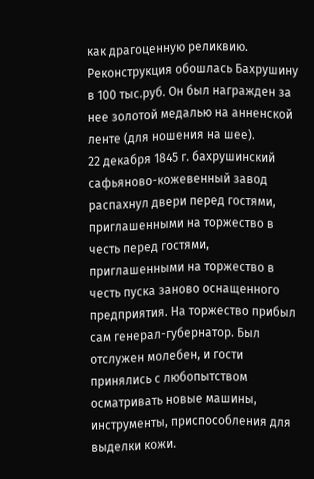как драгоценную реликвию. Реконструкция обошлась Бахрушину в 100 тыс.руб. Он был награжден за нее золотой медалью на анненской ленте (для ношения на шее).
22 декабря 1845 г. бахрушинский сафьяново-кожевенный завод распахнул двери перед гостями, приглашенными на торжество в честь перед гостями, приглашенными на торжество в честь пуска заново оснащенного предприятия. На торжество прибыл сам генерал-губернатор. Был отслужен молебен, и гости принялись с любопытством осматривать новые машины, инструменты, приспособления для выделки кожи.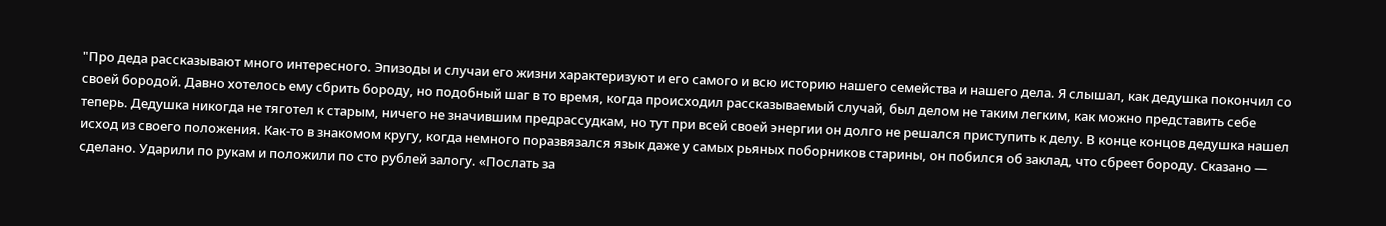"Про деда рассказывают много интересного. Эпизоды и случаи его жизни характеризуют и его самого и всю историю нашего семейства и нашего дела. Я слышал, как дедушка покончил со своей бородой. Давно хотелось ему сбрить бороду, но подобный шаг в то время, когда происходил рассказываемый случай, был делом не таким легким, как можно представить себе теперь. Дедушка никогда не тяготел к старым, ничего не значившим предрассудкам, но тут при всей своей энергии он долго не решался приступить к делу. В конце концов дедушка нашел исход из своего положения. Как-то в знакомом кругу, когда немного поразвязался язык даже у самых рьяных поборников старины, он побился об заклад, что сбреет бороду. Сказано — сделано. Ударили по рукам и положили по сто рублей залогу. «Послать за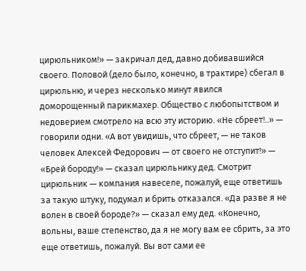цирюльником!» — закричал дед, давно добивавшийся своего. Половой (дело было, конечно, в трактире) сбегал в цирюльню, и через несколько минут явился доморощенный парикмахер. Общество с любопытством и недоверием смотрело на всю эту историю. «Не сбреет!..» — говорили одни. «А вот увидишь, что сбреет, — не таков человек Алексей Федорович — от своего не отступит!» — «Брей бороду!» — сказал цирюльнику дед. Смотрит цирюльник — компания навеселе, пожалуй, еще ответишь за такую штуку, подумал и брить отказался. «Да разве я не волен в своей бороде?» — сказал ему дед. «Конечно, вольны, ваше степенство, да я не могу вам ее сбрить, за это еще ответишь, пожалуй. Вы вот сами ее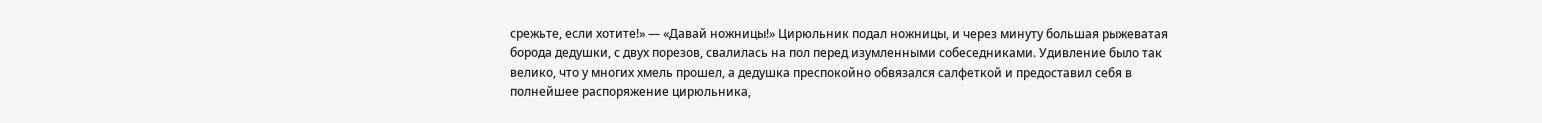срежьте, если хотите!» — «Давай ножницы!» Цирюльник подал ножницы, и через минуту большая рыжеватая борода дедушки, с двух порезов, свалилась на пол перед изумленными собеседниками. Удивление было так велико, что у многих хмель прошел, а дедушка преспокойно обвязался салфеткой и предоставил себя в полнейшее распоряжение цирюльника,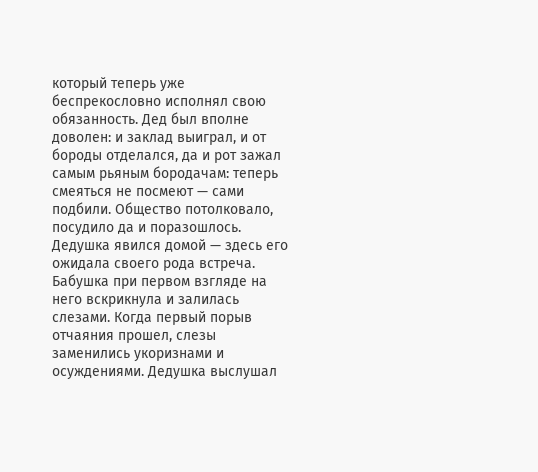который теперь уже беспрекословно исполнял свою обязанность. Дед был вполне доволен: и заклад выиграл, и от бороды отделался, да и рот зажал самым рьяным бородачам: теперь смеяться не посмеют — сами подбили. Общество потолковало, посудило да и поразошлось. Дедушка явился домой — здесь его ожидала своего рода встреча.
Бабушка при первом взгляде на него вскрикнула и залилась слезами. Когда первый порыв отчаяния прошел, слезы заменились укоризнами и осуждениями. Дедушка выслушал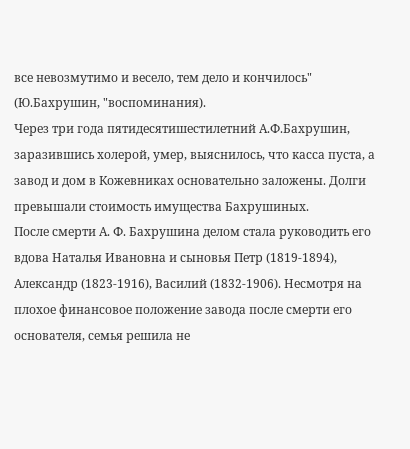все невозмутимо и весело, тем дело и кончилось" (Ю.Бахрушин, "воспоминания).
Через три года пятидесятишестилетний А.Ф.Бахрушин, заразившись холерой, умер, выяснилось, что касса пуста, а завод и дом в Кожевниках основательно заложены. Долги превышали стоимость имущества Бахрушиных.
После смерти А. Ф. Бахрушина делом стала руководить его вдова Наталья Ивановна и сыновья Петр (1819-1894), Александр (1823-1916), Василий (1832-1906). Несмотря на плохое финансовое положение завода после смерти его основателя, семья решила не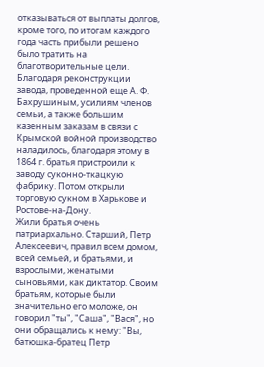отказываться от выплаты долгов, кроме того, по итогам каждого года часть прибыли решено было тратить на благотворительные цели. Благодаря реконструкции завода, проведенной еще А. Ф. Бахрушиным, усилиям членов семьи, а также большим казенным заказам в связи с Крымской войной производство наладилось, благодаря этому в 1864 г. братья пристроили к заводу суконно-ткацкую фабрику. Потом открыли торговую сукном в Харькове и Ростове-на-Дону.
Жили братья очень патриархально. Старший, Петр Алексеевич, правил всем домом, всей семьей, и братьями, и взрослыми, женатыми сыновьями, как диктатор. Своим братьям, которые были значительно его моложе, он говорил "ты", "Саша", "Вася", но они обращались к нему: "Вы, батюшка-братец Петр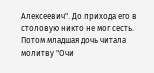Алексеевич". До прихода его в столовую никто не мог сесть. Потом младшая дочь читала молитву "Очи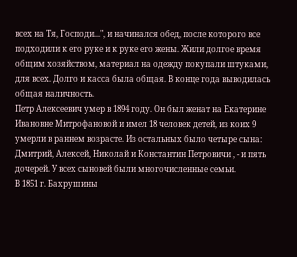всех на Тя, Господи...", и начинался обед, после которого все подходили к его руке и к руке его жены. Жили долгое время общим хозяйством, материал на одежду покупали штуками, для всех. Долго и касса была общая. В конце года выводилась общая наличность.
Петр Алексеевич умер в 1894 году. Он был женат на Екатерине Ивановне Митрофановой и имел 18 человек детей, из коих 9 умерли в раннем возрасте. Из остальных было четыре сына: Дмитрий, Алексей, Николай и Константин Петровичи , - и пять дочерей. У всех сыновей были многочисленные семьи.
В 1851 г. Бахрушины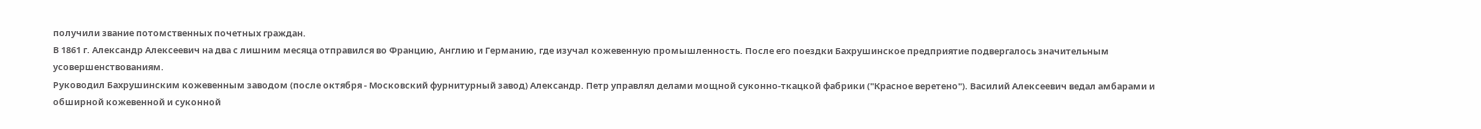получили звание потомственных почетных граждан.
В 1861 г. Александр Алексеевич на два с лишним месяца отправился во Францию, Англию и Германию, где изучал кожевенную промышленность. После его поездки Бахрушинское предприятие подвергалось значительным усовершенствованиям.
Руководил Бахрушинским кожевенным заводом (после октября - Московский фурнитурный завод) Александр. Петр управлял делами мощной суконно-ткацкой фабрики ("Красное веретено"). Василий Алексеевич ведал амбарами и обширной кожевенной и суконной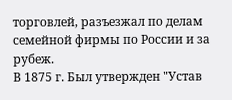торговлей, разъезжал по делам семейной фирмы по России и за рубеж.
В 1875 г. Был утвержден "Устав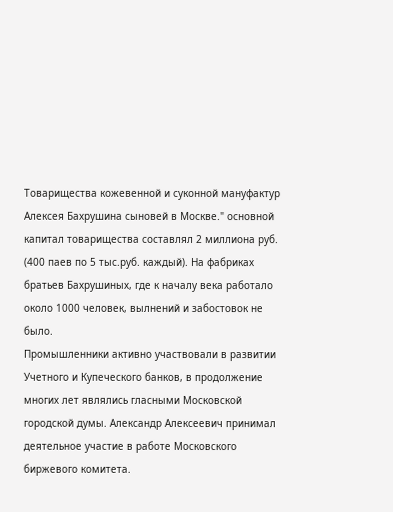Товарищества кожевенной и суконной мануфактур Алексея Бахрушина сыновей в Москве." основной капитал товарищества составлял 2 миллиона руб. (400 паев по 5 тыс.руб. каждый). На фабриках братьев Бахрушиных, где к началу века работало около 1000 человек, вылнений и забостовок не было.
Промышленники активно участвовали в развитии Учетного и Купеческого банков, в продолжение многих лет являлись гласными Московской городской думы. Александр Алексеевич принимал деятельное участие в работе Московского биржевого комитета.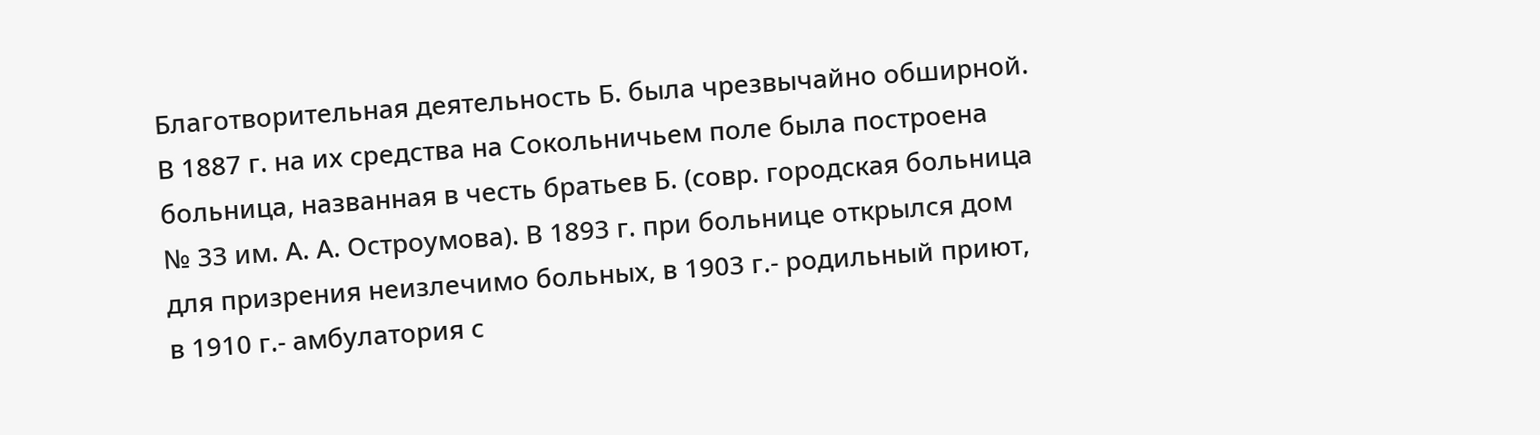Благотворительная деятельность Б. была чрезвычайно обширной. В 1887 г. на их средства на Сокольничьем поле была построена больница, названная в честь братьев Б. (совр. городская больница № 33 им. А. А. Остроумова). В 1893 г. при больнице открылся дом для призрения неизлечимо больных, в 1903 г.- родильный приют, в 1910 г.- амбулатория с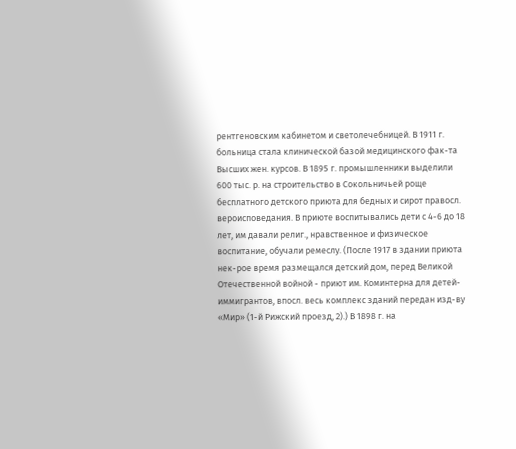рентгеновским кабинетом и светолечебницей. В 1911 г. больница стала клинической базой медицинского фак-та Высших жен. курсов. В 1895 г. промышленники выделили 600 тыс. р. на строительство в Сокольничьей роще бесплатного детского приюта для бедных и сирот правосл. вероисповедания. В приюте воспитывались дети с 4-6 до 18 лет, им давали религ., нравственное и физическое воспитание, обучали ремеслу. (После 1917 в здании приюта нек-рое время размещался детский дом, перед Великой Отечественной войной - приют им. Коминтерна для детей-иммигрантов, впосл. весь комплекс зданий передан изд-ву «Мир» (1-й Рижский проезд, 2).) В 1898 г. на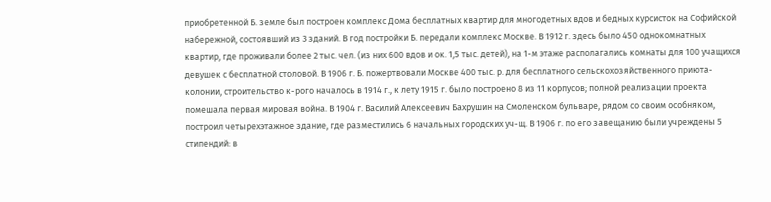приобретенной Б. земле был построен комплекс Дома бесплатных квартир для многодетных вдов и бедных курсисток на Софийской набережной, состоявший из 3 зданий. В год постройки Б. передали комплекс Москве. В 1912 г. здесь было 450 однокомнатных квартир, где проживали более 2 тыс. чел. (из них 600 вдов и ок. 1,5 тыс. детей), на 1-м этаже располагались комнаты для 100 учащихся девушек с бесплатной столовой. В 1906 г. Б. пожертвовали Москве 400 тыс. р. для бесплатного сельскохозяйственного приюта-колонии, строительство к-рого началось в 1914 г., к лету 1915 г. было построено 8 из 11 корпусов; полной реализации проекта помешала первая мировая война. В 1904 г. Василий Алексеевич Бахрушин на Смоленском бульваре, рядом со своим особняком, построил четырехэтажное здание, где разместились 6 начальных городских уч-щ. В 1906 г. по его завещанию были учреждены 5 стипендий: в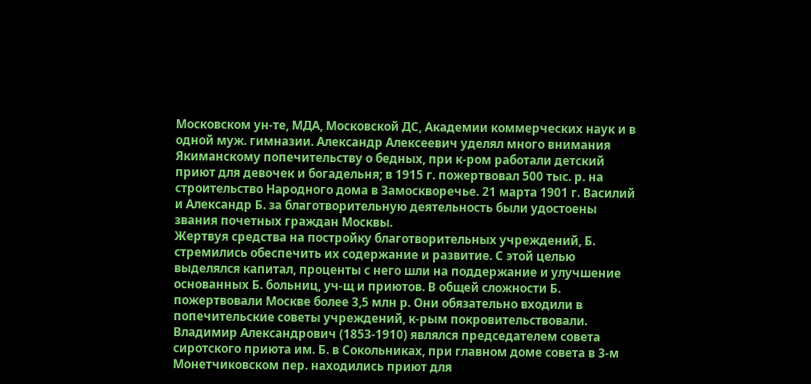Московском ун-те, МДА, Московской ДС, Академии коммерческих наук и в одной муж. гимназии. Александр Алексеевич уделял много внимания Якиманскому попечительству о бедных, при к-ром работали детский приют для девочек и богадельня; в 1915 г. пожертвовал 500 тыс. р. на строительство Народного дома в Замоскворечье. 21 марта 1901 г. Василий и Александр Б. за благотворительную деятельность были удостоены звания почетных граждан Москвы.
Жертвуя средства на постройку благотворительных учреждений, Б. стремились обеспечить их содержание и развитие. С этой целью выделялся капитал, проценты с него шли на поддержание и улучшение основанных Б. больниц, уч-щ и приютов. В общей сложности Б. пожертвовали Москве более 3,5 млн р. Они обязательно входили в попечительские советы учреждений, к-рым покровительствовали. Владимир Александрович (1853-1910) являлся председателем совета сиротского приюта им. Б. в Сокольниках, при главном доме совета в 3-м Монетчиковском пер. находились приют для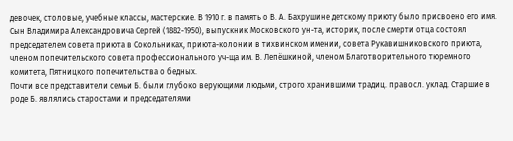девочек, столовые, учебные классы, мастерские. В 1910 г. в память о В. А. Бахрушине детскому приюту было присвоено его имя. Сын Владимира Александровича Сергей (1882-1950), выпускник Московского ун-та, историк, после смерти отца состоял председателем совета приюта в Сокольниках, приюта-колонии в тихвинском имении, совета Рукавишниковского приюта, членом попечительского совета профессионального уч-ща им. В. Лепёшкиной, членом Благотворительного тюремного комитета, Пятницкого попечительства о бедных.
Почти все представители семьи Б. были глубоко верующими людьми, строго хранившими традиц. правосл. уклад. Старшие в роде Б. являлись старостами и председателями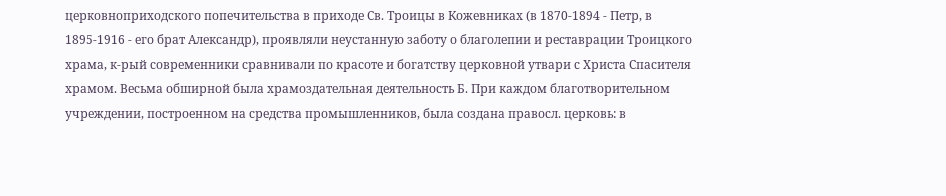церковноприходского попечительства в приходе Св. Троицы в Кожевниках (в 1870-1894 - Петр, в 1895-1916 - его брат Александр), проявляли неустанную заботу о благолепии и реставрации Троицкого храма, к-рый современники сравнивали по красоте и богатству церковной утвари с Христа Спасителя храмом. Весьма обширной была храмоздательная деятельность Б. При каждом благотворительном учреждении, построенном на средства промышленников, была создана правосл. церковь: в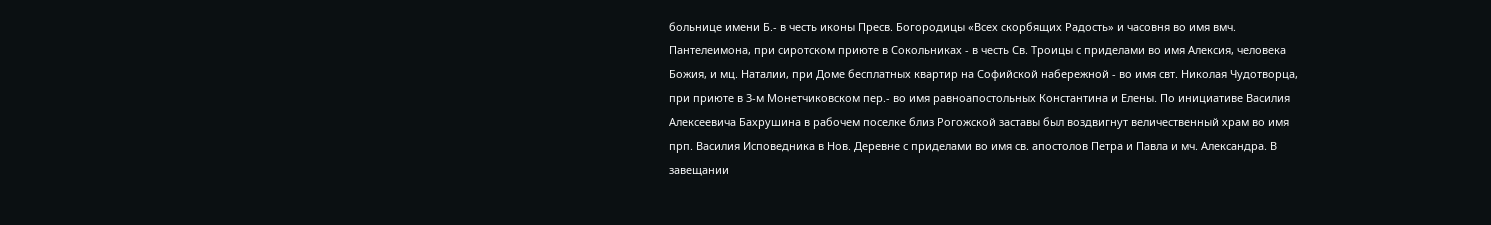больнице имени Б.- в честь иконы Пресв. Богородицы «Всех скорбящих Радость» и часовня во имя вмч. Пантелеимона, при сиротском приюте в Сокольниках - в честь Св. Троицы с приделами во имя Алексия, человека Божия, и мц. Наталии, при Доме бесплатных квартир на Софийской набережной - во имя свт. Николая Чудотворца, при приюте в 3-м Монетчиковском пер.- во имя равноапостольных Константина и Елены. По инициативе Василия Алексеевича Бахрушина в рабочем поселке близ Рогожской заставы был воздвигнут величественный храм во имя прп. Василия Исповедника в Нов. Деревне с приделами во имя св. апостолов Петра и Павла и мч. Александра. В завещании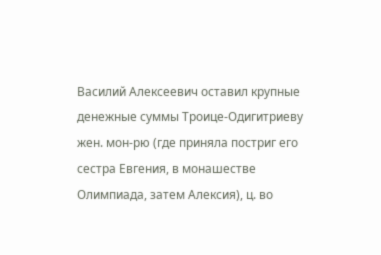Василий Алексеевич оставил крупные денежные суммы Троице-Одигитриеву жен. мон-рю (где приняла постриг его сестра Евгения, в монашестве Олимпиада, затем Алексия), ц. во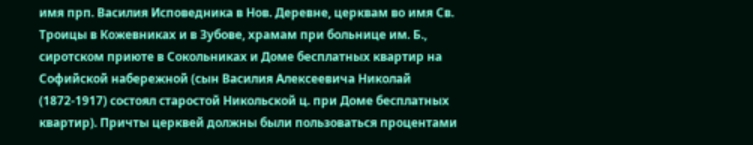имя прп. Василия Исповедника в Нов. Деревне, церквам во имя Св. Троицы в Кожевниках и в Зубове, храмам при больнице им. Б., сиротском приюте в Сокольниках и Доме бесплатных квартир на Софийской набережной (сын Василия Алексеевича Николай (1872-1917) состоял старостой Никольской ц. при Доме бесплатных квартир). Причты церквей должны были пользоваться процентами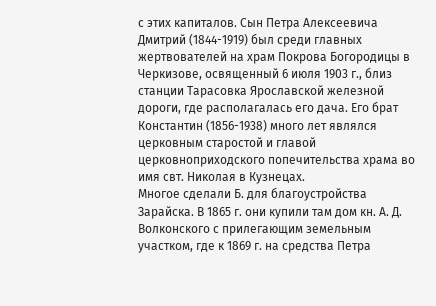с этих капиталов. Сын Петра Алексеевича Дмитрий (1844-1919) был среди главных жертвователей на храм Покрова Богородицы в Черкизове, освященный 6 июля 1903 г., близ станции Тарасовка Ярославской железной дороги, где располагалась его дача. Его брат Константин (1856-1938) много лет являлся церковным старостой и главой церковноприходского попечительства храма во имя свт. Николая в Кузнецах.
Многое сделали Б. для благоустройства Зарайска. В 1865 г. они купили там дом кн. А. Д. Волконского с прилегающим земельным участком, где к 1869 г. на средства Петра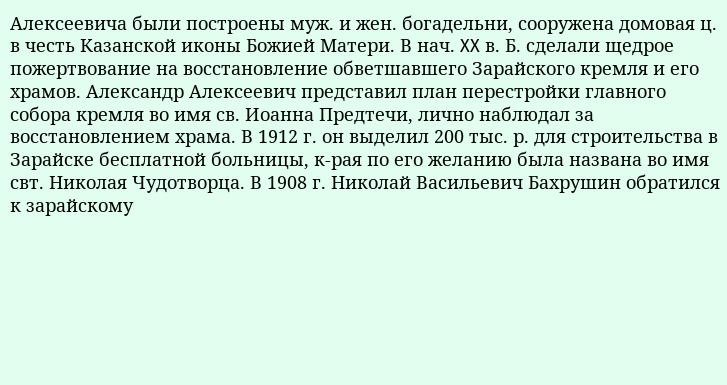Алексеевича были построены муж. и жен. богадельни, сооружена домовая ц. в честь Казанской иконы Божией Матери. В нач. XX в. Б. сделали щедрое пожертвование на восстановление обветшавшего Зарайского кремля и его храмов. Александр Алексеевич представил план перестройки главного собора кремля во имя св. Иоанна Предтечи, лично наблюдал за восстановлением храма. В 1912 г. он выделил 200 тыс. р. для строительства в Зарайске бесплатной больницы, к-рая по его желанию была названа во имя свт. Николая Чудотворца. В 1908 г. Николай Васильевич Бахрушин обратился к зарайскому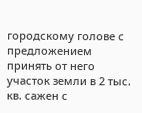городскому голове с предложением принять от него участок земли в 2 тыс. кв. сажен с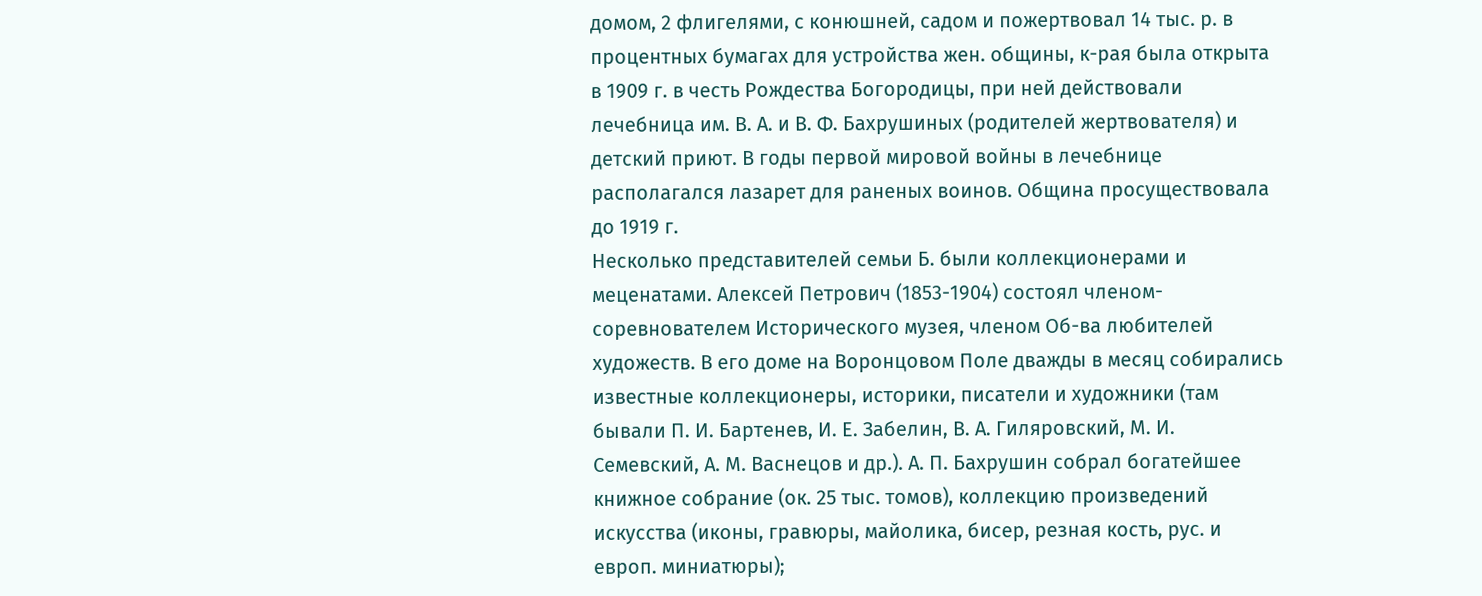домом, 2 флигелями, с конюшней, садом и пожертвовал 14 тыс. р. в процентных бумагах для устройства жен. общины, к-рая была открыта в 1909 г. в честь Рождества Богородицы, при ней действовали лечебница им. В. А. и В. Ф. Бахрушиных (родителей жертвователя) и детский приют. В годы первой мировой войны в лечебнице располагался лазарет для раненых воинов. Община просуществовала до 1919 г.
Несколько представителей семьи Б. были коллекционерами и меценатами. Алексей Петрович (1853-1904) состоял членом-соревнователем Исторического музея, членом Об-ва любителей художеств. В его доме на Воронцовом Поле дважды в месяц собирались известные коллекционеры, историки, писатели и художники (там бывали П. И. Бартенев, И. Е. Забелин, В. А. Гиляровский, М. И. Семевский, А. М. Васнецов и др.). А. П. Бахрушин собрал богатейшее книжное собрание (ок. 25 тыс. томов), коллекцию произведений искусства (иконы, гравюры, майолика, бисер, резная кость, рус. и европ. миниатюры);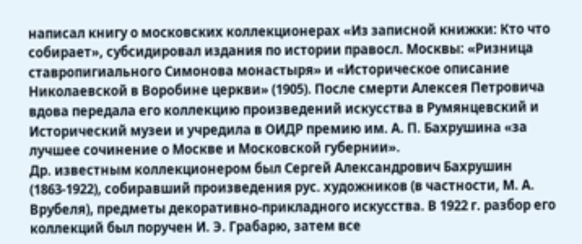написал книгу о московских коллекционерах «Из записной книжки: Кто что собирает», субсидировал издания по истории правосл. Москвы: «Ризница ставропигиального Симонова монастыря» и «Историческое описание Николаевской в Воробине церкви» (1905). После смерти Алексея Петровича вдова передала его коллекцию произведений искусства в Румянцевский и Исторический музеи и учредила в ОИДР премию им. А. П. Бахрушина «за лучшее сочинение о Москве и Московской губернии».
Др. известным коллекционером был Сергей Александрович Бахрушин (1863-1922), собиравший произведения рус. художников (в частности, М. А. Врубеля), предметы декоративно-прикладного искусства. В 1922 г. разбор его коллекций был поручен И. Э. Грабарю, затем все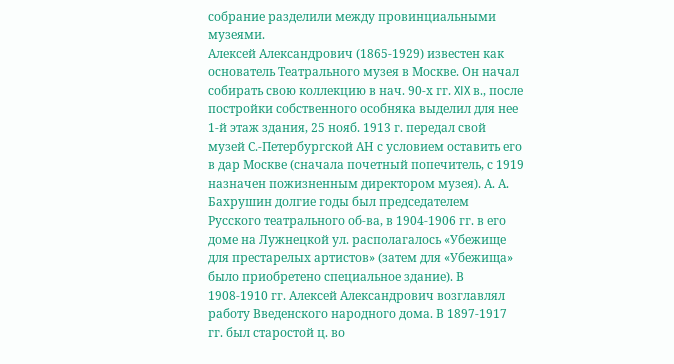собрание разделили между провинциальными музеями.
Алексей Александрович (1865-1929) известен как основатель Театрального музея в Москве. Он начал собирать свою коллекцию в нач. 90-х гг. XIX в., после постройки собственного особняка выделил для нее 1-й этаж здания, 25 нояб. 1913 г. передал свой музей С.-Петербургской АН с условием оставить его в дар Москве (сначала почетный попечитель, с 1919 назначен пожизненным директором музея). А. А. Бахрушин долгие годы был председателем Русского театрального об-ва, в 1904-1906 гг. в его доме на Лужнецкой ул. располагалось «Убежище для престарелых артистов» (затем для «Убежища» было приобретено специальное здание). В 1908-1910 гг. Алексей Александрович возглавлял работу Введенского народного дома. В 1897-1917 гг. был старостой ц. во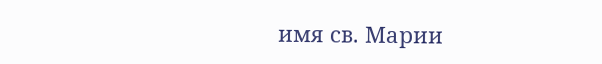имя св. Марии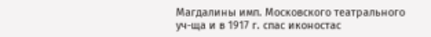Магдалины имп. Московского театрального уч-ща и в 1917 г. спас иконостас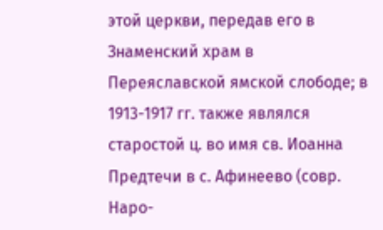этой церкви, передав его в Знаменский храм в Переяславской ямской слободе; в 1913-1917 гг. также являлся старостой ц. во имя св. Иоанна Предтечи в с. Афинеево (совр. Наро-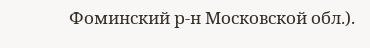Фоминский р-н Московской обл.).